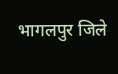भागलपुर जिले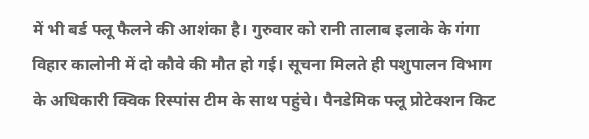में भी बर्ड फ्लू फैलने की आशंका है। गुरुवार को रानी तालाब इलाके के गंगा विहार कालोनी में दो कौवे की मौत हो गई। सूचना मिलते ही पशुपालन विभाग के अधिकारी क्विक रिस्पांस टीम के साथ पहुंचे। पैनडेमिक फ्लू प्रोटेक्शन किट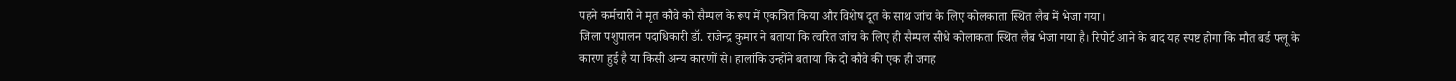पहने कर्मचारी ने मृत कौवे को सैम्पल के रूप में एकत्रित किया और विशेष दूत के साथ जांच के लिए कोलकाता स्थित लैब में भेजा गया।
जिला पशुपालन पदाधिकारी डॉ. राजेन्द्र कुमार ने बताया कि त्वरित जांच के लिए ही सैम्पल सीधे कोलाकता स्थित लैब भेजा गया है। रिपोर्ट आने के बाद यह स्पष्ट होगा कि मौत बर्ड फ्लू के कारण हुई है या किसी अन्य कारणों से। हालांकि उन्होंने बताया कि दो कौवे की एक ही जगह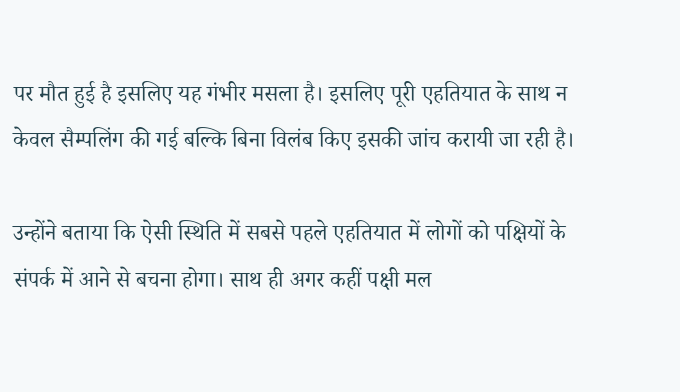पर मौत हुई है इसलिए यह गंभीर मसला है। इसलिए पूरी एहतियात के साथ न केवल सैम्पलिंग की गई बल्कि बिना विलंब किए इसकी जांच करायी जा रही है।

उन्होंने बताया कि ऐसी स्थिति में सबसे पहले एहतियात में लोगों को पक्षियों के संपर्क में आने से बचना होगा। साथ ही अगर कहीं पक्षी मल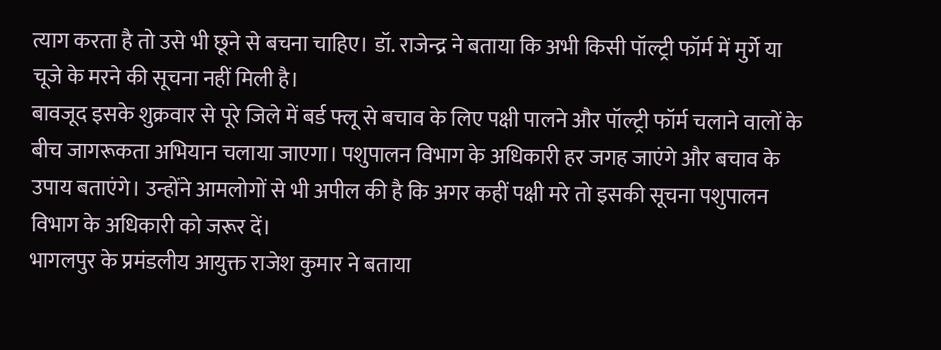त्याग करता है तो उसे भी छूने से बचना चाहिए। डॉ. राजेन्द्र ने बताया कि अभी किसी पॉल्ट्री फॉर्म में मुर्गे या चूजे के मरने की सूचना नहीं मिली है।
बावजूद इसके शुक्रवार से पूरे जिले में बर्ड फ्लू से बचाव के लिए पक्षी पालने और पॉल्ट्री फॉर्म चलाने वालों के बीच जागरूकता अभियान चलाया जाएगा। पशुपालन विभाग के अधिकारी हर जगह जाएंगे और बचाव के उपाय बताएंगे। उन्होंने आमलोगों से भी अपील की है कि अगर कहीं पक्षी मरे तो इसकी सूचना पशुपालन विभाग के अधिकारी को जरूर दें।
भागलपुर के प्रमंडलीय आयुक्त राजेश कुमार ने बताया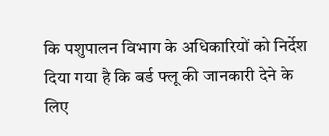कि पशुपालन विभाग के अधिकारियों को निर्देश दिया गया है कि बर्ड फ्लू की जानकारी देने के लिए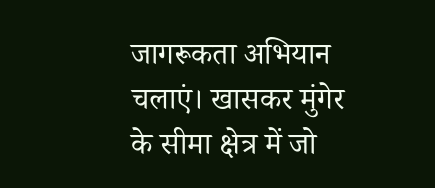जागरूकता अभियान चलाएं। खासकर मुंगेर के सीमा क्षेत्र में जो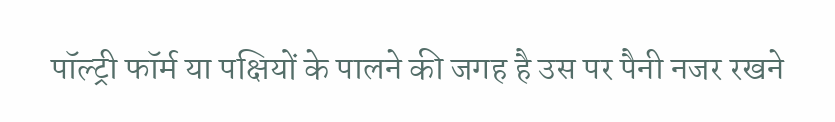पॉल्ट्री फॉर्म या पक्षियों के पालने की जगह है उस पर पैनी नजर रखने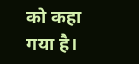को कहा गया है।